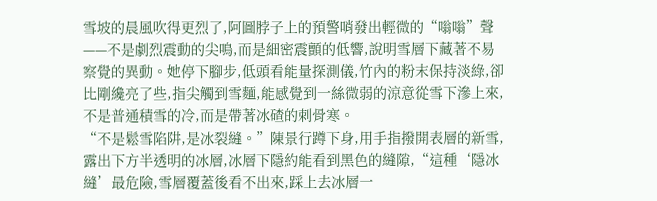雪坡的晨風吹得更烈了,阿圖脖子上的預警哨發出輕微的“嗡嗡”聲——不是劇烈震動的尖鳴,而是細密震顫的低響,說明雪層下藏著不易察覺的異動。她停下腳步,低頭看能量探測儀,竹內的粉末保持淡綠,卻比剛纔亮了些,指尖觸到雪麵,能感覺到一絲微弱的涼意從雪下滲上來,不是普通積雪的冷,而是帶著冰碴的刺骨寒。
“不是鬆雪陷阱,是冰裂縫。”陳景行蹲下身,用手指撥開表層的新雪,露出下方半透明的冰層,冰層下隱約能看到黑色的縫隙,“這種‘隱冰縫’最危險,雪層覆蓋後看不出來,踩上去冰層一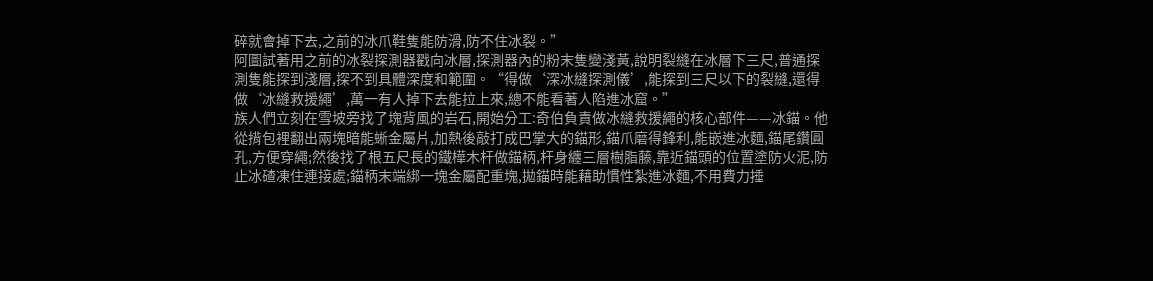碎就會掉下去,之前的冰爪鞋隻能防滑,防不住冰裂。”
阿圖試著用之前的冰裂探測器戳向冰層,探測器內的粉末隻變淺黃,說明裂縫在冰層下三尺,普通探測隻能探到淺層,探不到具體深度和範圍。“得做‘深冰縫探測儀’,能探到三尺以下的裂縫,還得做‘冰縫救援繩’,萬一有人掉下去能拉上來,總不能看著人陷進冰窟。”
族人們立刻在雪坡旁找了塊背風的岩石,開始分工:奇伯負責做冰縫救援繩的核心部件——冰錨。他從揹包裡翻出兩塊暗能蜥金屬片,加熱後敲打成巴掌大的錨形,錨爪磨得鋒利,能嵌進冰麵,錨尾鑽圓孔,方便穿繩;然後找了根五尺長的鐵樺木杆做錨柄,杆身纏三層樹脂藤,靠近錨頭的位置塗防火泥,防止冰碴凍住連接處;錨柄末端綁一塊金屬配重塊,拋錨時能藉助慣性紮進冰麵,不用費力捶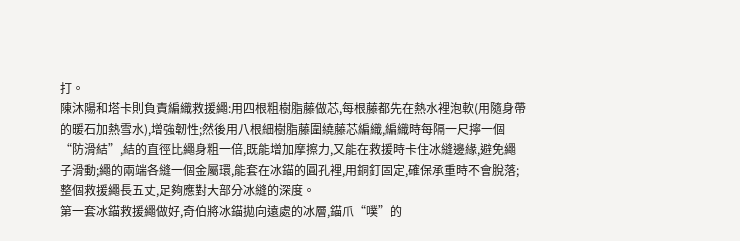打。
陳沐陽和塔卡則負責編織救援繩:用四根粗樹脂藤做芯,每根藤都先在熱水裡泡軟(用隨身帶的暖石加熱雪水),增強韌性;然後用八根細樹脂藤圍繞藤芯編織,編織時每隔一尺擰一個“防滑結”,結的直徑比繩身粗一倍,既能增加摩擦力,又能在救援時卡住冰縫邊緣,避免繩子滑動;繩的兩端各縫一個金屬環,能套在冰錨的圓孔裡,用銅釘固定,確保承重時不會脫落;整個救援繩長五丈,足夠應對大部分冰縫的深度。
第一套冰錨救援繩做好,奇伯將冰錨拋向遠處的冰層,錨爪“噗”的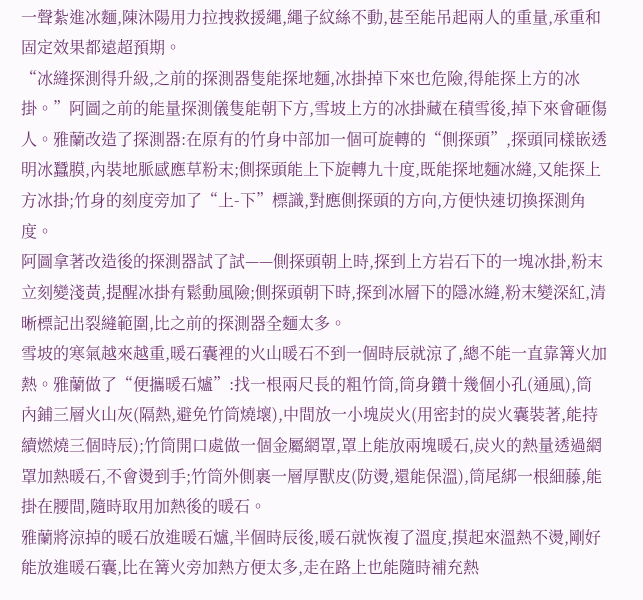一聲紮進冰麵,陳沐陽用力拉拽救援繩,繩子紋絲不動,甚至能吊起兩人的重量,承重和固定效果都遠超預期。
“冰縫探測得升級,之前的探測器隻能探地麵,冰掛掉下來也危險,得能探上方的冰掛。”阿圖之前的能量探測儀隻能朝下方,雪坡上方的冰掛藏在積雪後,掉下來會砸傷人。雅蘭改造了探測器:在原有的竹身中部加一個可旋轉的“側探頭”,探頭同樣嵌透明冰蠶膜,內裝地脈感應草粉末;側探頭能上下旋轉九十度,既能探地麵冰縫,又能探上方冰掛;竹身的刻度旁加了“上-下”標識,對應側探頭的方向,方便快速切換探測角度。
阿圖拿著改造後的探測器試了試——側探頭朝上時,探到上方岩石下的一塊冰掛,粉末立刻變淺黃,提醒冰掛有鬆動風險;側探頭朝下時,探到冰層下的隱冰縫,粉末變深紅,清晰標記出裂縫範圍,比之前的探測器全麵太多。
雪坡的寒氣越來越重,暖石囊裡的火山暖石不到一個時辰就涼了,總不能一直靠篝火加熱。雅蘭做了“便攜暖石爐”:找一根兩尺長的粗竹筒,筒身鑽十幾個小孔(通風),筒內鋪三層火山灰(隔熱,避免竹筒燒壞),中間放一小塊炭火(用密封的炭火囊裝著,能持續燃燒三個時辰);竹筒開口處做一個金屬網罩,罩上能放兩塊暖石,炭火的熱量透過網罩加熱暖石,不會燙到手;竹筒外側裹一層厚獸皮(防燙,還能保溫),筒尾綁一根細藤,能掛在腰間,隨時取用加熱後的暖石。
雅蘭將涼掉的暖石放進暖石爐,半個時辰後,暖石就恢複了溫度,摸起來溫熱不燙,剛好能放進暖石囊,比在篝火旁加熱方便太多,走在路上也能隨時補充熱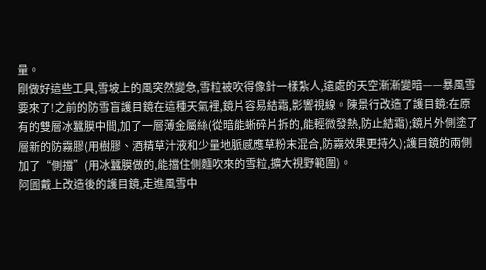量。
剛做好這些工具,雪坡上的風突然變急,雪粒被吹得像針一樣紮人,遠處的天空漸漸變暗——暴風雪要來了!之前的防雪盲護目鏡在這種天氣裡,鏡片容易結霜,影響視線。陳景行改造了護目鏡:在原有的雙層冰蠶膜中間,加了一層薄金屬絲(從暗能蜥碎片拆的,能輕微發熱,防止結霜);鏡片外側塗了層新的防霧膠(用樹膠、酒精草汁液和少量地脈感應草粉末混合,防霧效果更持久);護目鏡的兩側加了“側擋”(用冰蠶膜做的,能擋住側麵吹來的雪粒,擴大視野範圍)。
阿圖戴上改造後的護目鏡,走進風雪中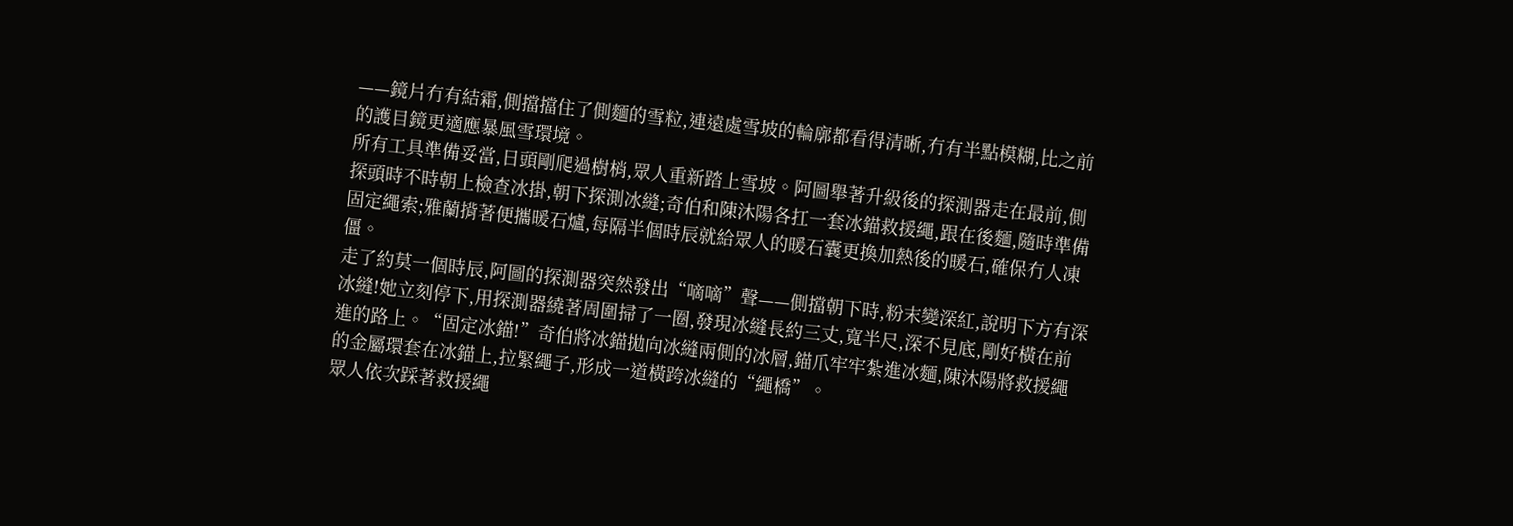——鏡片冇有結霜,側擋擋住了側麵的雪粒,連遠處雪坡的輪廓都看得清晰,冇有半點模糊,比之前的護目鏡更適應暴風雪環境。
所有工具準備妥當,日頭剛爬過樹梢,眾人重新踏上雪坡。阿圖舉著升級後的探測器走在最前,側探頭時不時朝上檢查冰掛,朝下探測冰縫;奇伯和陳沐陽各扛一套冰錨救援繩,跟在後麵,隨時準備固定繩索;雅蘭揹著便攜暖石爐,每隔半個時辰就給眾人的暖石囊更換加熱後的暖石,確保冇人凍僵。
走了約莫一個時辰,阿圖的探測器突然發出“嘀嘀”聲——側擋朝下時,粉末變深紅,說明下方有深冰縫!她立刻停下,用探測器繞著周圍掃了一圈,發現冰縫長約三丈,寬半尺,深不見底,剛好橫在前進的路上。“固定冰錨!”奇伯將冰錨拋向冰縫兩側的冰層,錨爪牢牢紮進冰麵,陳沐陽將救援繩的金屬環套在冰錨上,拉緊繩子,形成一道橫跨冰縫的“繩橋”。
眾人依次踩著救援繩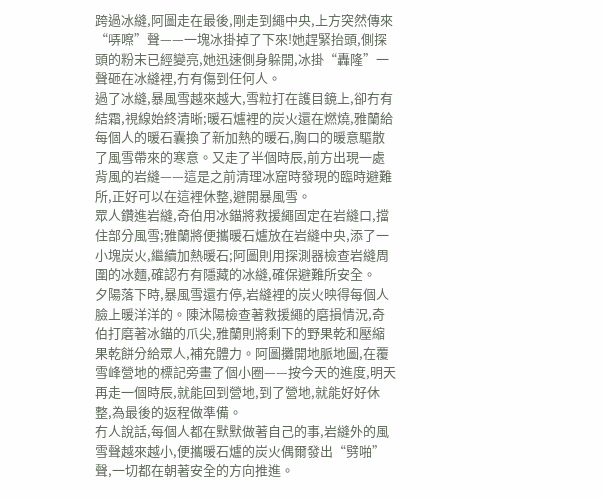跨過冰縫,阿圖走在最後,剛走到繩中央,上方突然傳來“哢嚓”聲——一塊冰掛掉了下來!她趕緊抬頭,側探頭的粉末已經變亮,她迅速側身躲開,冰掛“轟隆”一聲砸在冰縫裡,冇有傷到任何人。
過了冰縫,暴風雪越來越大,雪粒打在護目鏡上,卻冇有結霜,視線始終清晰;暖石爐裡的炭火還在燃燒,雅蘭給每個人的暖石囊換了新加熱的暖石,胸口的暖意驅散了風雪帶來的寒意。又走了半個時辰,前方出現一處背風的岩縫——這是之前清理冰窟時發現的臨時避難所,正好可以在這裡休整,避開暴風雪。
眾人鑽進岩縫,奇伯用冰錨將救援繩固定在岩縫口,擋住部分風雪;雅蘭將便攜暖石爐放在岩縫中央,添了一小塊炭火,繼續加熱暖石;阿圖則用探測器檢查岩縫周圍的冰麵,確認冇有隱藏的冰縫,確保避難所安全。
夕陽落下時,暴風雪還冇停,岩縫裡的炭火映得每個人臉上暖洋洋的。陳沐陽檢查著救援繩的磨損情況,奇伯打磨著冰錨的爪尖,雅蘭則將剩下的野果乾和壓縮果乾餅分給眾人,補充體力。阿圖攤開地脈地圖,在覆雪峰營地的標記旁畫了個小圈——按今天的進度,明天再走一個時辰,就能回到營地,到了營地,就能好好休整,為最後的返程做準備。
冇人說話,每個人都在默默做著自己的事,岩縫外的風雪聲越來越小,便攜暖石爐的炭火偶爾發出“劈啪”聲,一切都在朝著安全的方向推進。